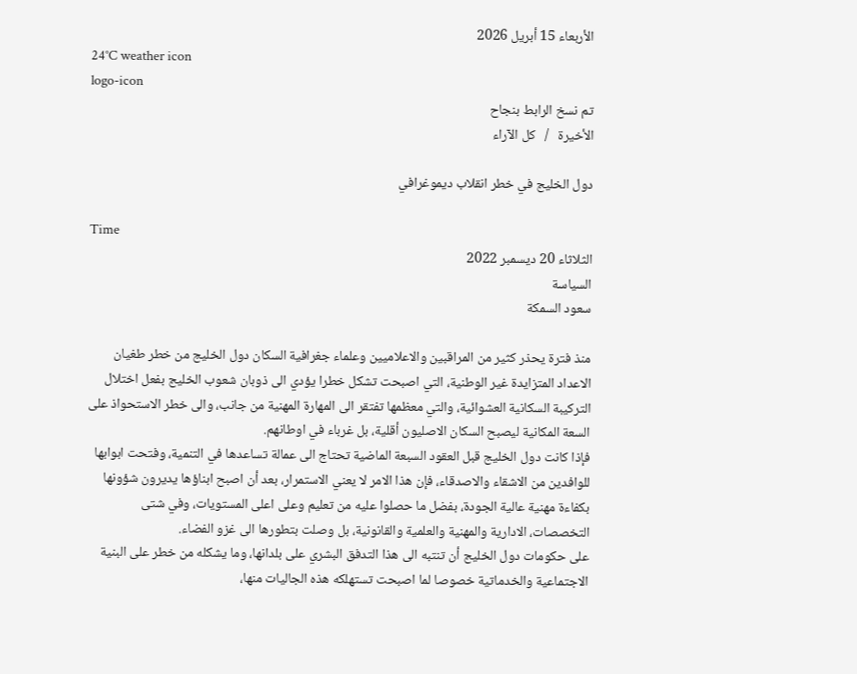الأربعاء 15 أبريل 2026
24°C weather icon
logo-icon
تم نسخ الرابط بنجاح
الأخيرة   /   كل الآراء

دول الخليج في خطر انقلاب ديموغرافي

Time
الثلاثاء 20 ديسمبر 2022
السياسة
سعود السمكة

منذ فترة يحذر كثير من المراقبين والاعلاميين وعلماء جغرافية السكان دول الخليج من خطر طغيان الاعداد المتزايدة غير الوطنية، التي اصبحت تشكل خطرا يؤدي الى ذوبان شعوب الخليج بفعل اختلال التركيبة السكانية العشوائية، والتي معظمها تفتقر الى المهارة المهنية من جانب، والى خطر الاستحواذ على السعة المكانية ليصبح السكان الاصليون أقلية، بل غرباء في اوطانهم.
فإذا كانت دول الخليج قبل العقود السبعة الماضية تحتاج الى عمالة تساعدها في التنمية، وفتحت ابوابها للوافدين من الاشقاء والاصدقاء، فإن هذا الامر لا يعني الاستمرار، بعد أن اصبح ابناؤها يديرون شؤونها بكفاءة مهنية عالية الجودة، بفضل ما حصلوا عليه من تعليم وعلى اعلى المستويات، وفي شتى التخصصات، الادارية والمهنية والعلمية والقانونية، بل وصلت بتطورها الى غزو الفضاء.
على حكومات دول الخليج أن تنتبه الى هذا التدفق البشري على بلدانها، وما يشكله من خطر على البنية الاجتماعية والخدماتية خصوصا لما اصبحت تستهلكه هذه الجاليات منها،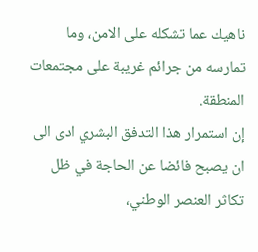ناهيك عما تشكله على الامن، وما تمارسه من جرائم غريبة على مجتمعات المنطقة.
إن استمرار هذا التدفق البشري ادى الى ان يصبح فائضا عن الحاجة في ظل تكاثر العنصر الوطني،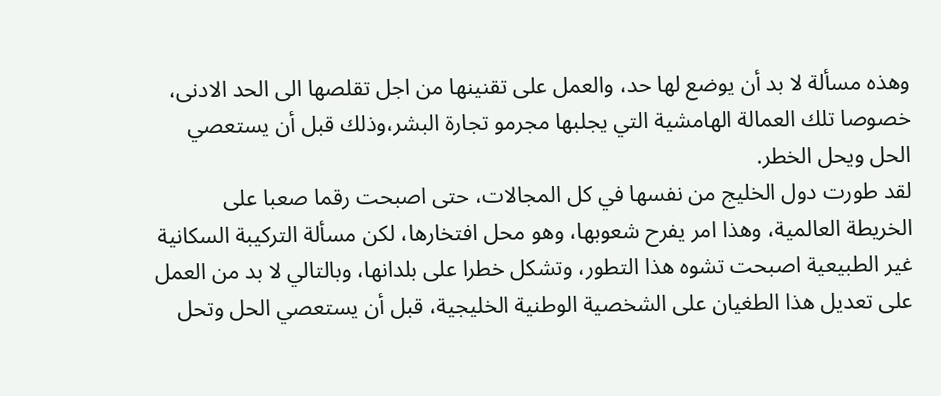وهذه مسألة لا بد أن يوضع لها حد، والعمل على تقنينها من اجل تقلصها الى الحد الادنى، خصوصا تلك العمالة الهامشية التي يجلبها مجرمو تجارة البشر،وذلك قبل أن يستعصي الحل ويحل الخطر.
لقد طورت دول الخليج من نفسها في كل المجالات، حتى اصبحت رقما صعبا على الخريطة العالمية، وهذا امر يفرح شعوبها، وهو محل افتخارها، لكن مسألة التركيبة السكانية غير الطبيعية اصبحت تشوه هذا التطور، وتشكل خطرا على بلدانها، وبالتالي لا بد من العمل على تعديل هذا الطغيان على الشخصية الوطنية الخليجية، قبل أن يستعصي الحل وتحل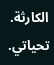الكارثة.
تحياتي.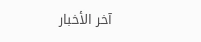آخر الأخبار